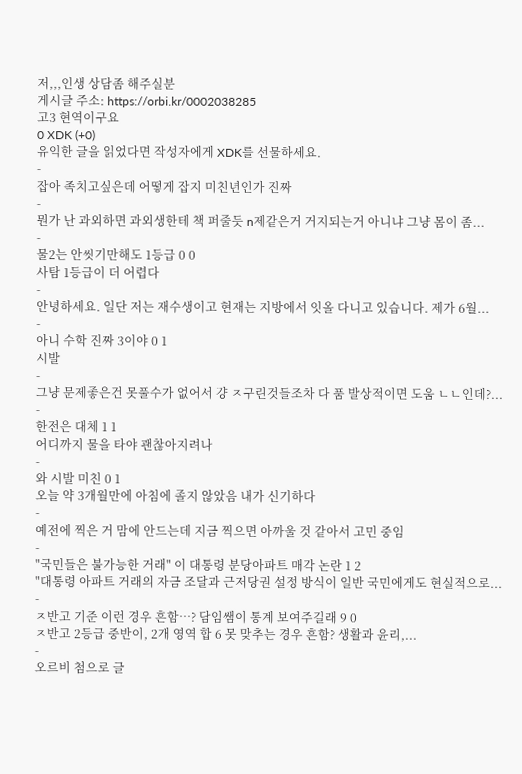저,,,인생 상담좀 해주실분
게시글 주소: https://orbi.kr/0002038285
고3 현역이구요
0 XDK (+0)
유익한 글을 읽었다면 작성자에게 XDK를 선물하세요.
-
잡아 족치고싶은데 어떻게 잡지 미친년인가 진짜
-
뭔가 난 과외하면 과외생한테 책 퍼줄듯 n제같은거 거지되는거 아니냐 그냥 몸이 좀...
-
물2는 안씻기만해도 1등급 0 0
사탐 1등급이 더 어렵다
-
안녕하세요. 일단 저는 재수생이고 현재는 지방에서 잇올 다니고 있습니다. 제가 6월...
-
아니 수학 진짜 3이야 0 1
시발
-
그냥 문제좋은건 못풀수가 없어서 걍 ㅈ구린것들조차 다 품 발상적이면 도움 ㄴㄴ인데?...
-
한전은 대체 1 1
어디까지 물을 타야 괜찮아지려나
-
와 시발 미친 0 1
오늘 약 3개월만에 아침에 졸지 않았음 내가 신기하다
-
예전에 찍은 거 맘에 안드는데 지금 찍으면 아까울 것 같아서 고민 중임
-
"국민들은 불가능한 거래" 이 대통령 분당아파트 매각 논란 1 2
"대통령 아파트 거래의 자금 조달과 근저당권 설정 방식이 일반 국민에게도 현실적으로...
-
ㅈ반고 기준 이런 경우 흔함…? 담임쌤이 통계 보여주길래 9 0
ㅈ반고 2등급 중반이, 2개 영역 합 6 못 맞추는 경우 흔함? 생활과 윤리,...
-
오르비 첨으로 글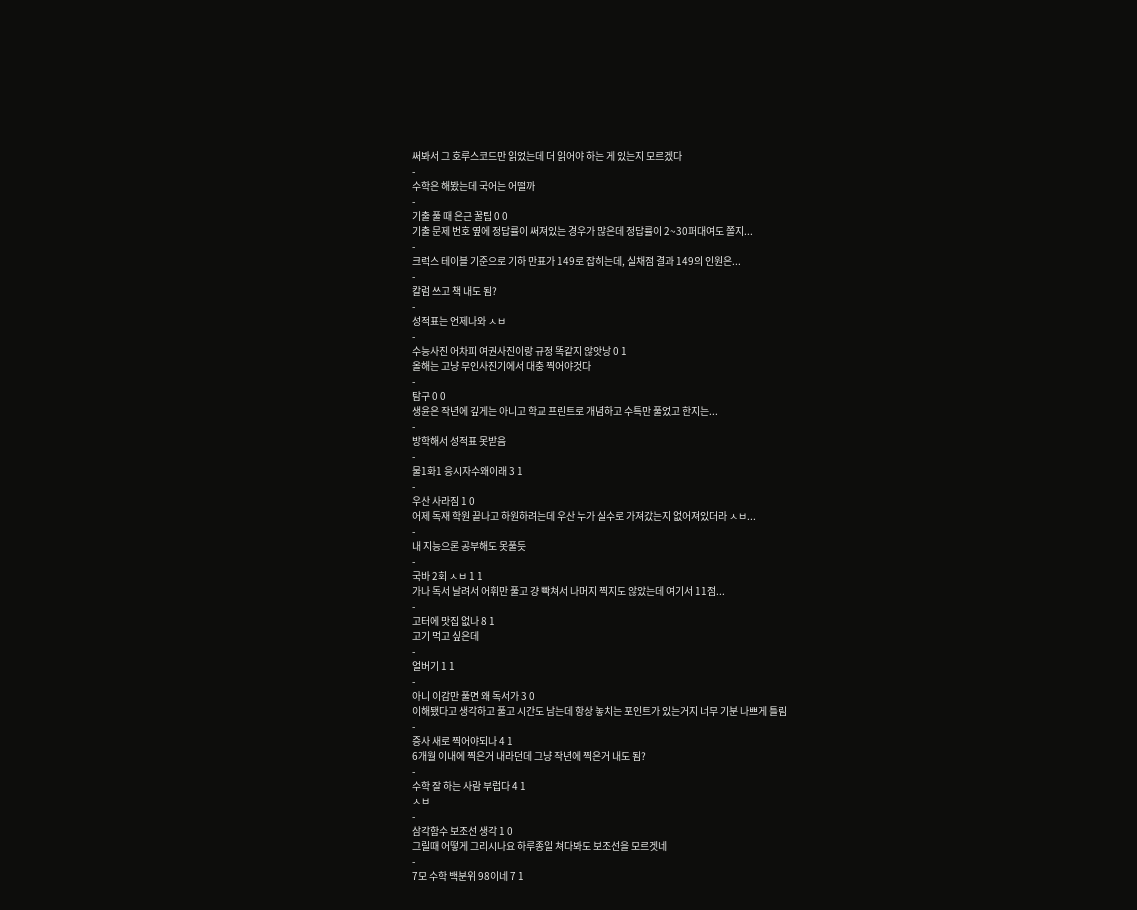써봐서 그 호루스코드만 읽었는데 더 읽어야 하는 게 있는지 모르겠다
-
수학은 해봤는데 국어는 어떨까
-
기출 풀 때 은근 꿀팁 0 0
기출 문제 번호 옆에 정답률이 써져있는 경우가 많은데 정답률이 2~30퍼대여도 쫄지...
-
크럭스 테이블 기준으로 기하 만표가 149로 잡히는데, 실채점 결과 149의 인원은...
-
칼럼 쓰고 책 내도 됨?
-
성적표는 언제나와 ㅅㅂ
-
수능사진 어차피 여권사진이랑 규정 똑같지 않앗낭 0 1
올해는 고냥 무인사진기에서 대충 찍어야것다
-
탐구 0 0
생윤은 작년에 깊게는 아니고 학교 프린트로 개념하고 수특만 풀었고 한지는...
-
방학해서 성적표 못받음
-
물1화1 응시자수왜이래 3 1
-
우산 사라짐 1 0
어제 독재 학원 끝나고 하원하려는데 우산 누가 실수로 가져갔는지 없어져있더라 ㅅㅂ...
-
내 지능으론 공부해도 못풀듯
-
국바 2회 ㅅㅂ 1 1
가나 독서 날려서 어휘만 풀고 걍 빡쳐서 나머지 찍지도 않았는데 여기서 11점...
-
고터에 맛집 없나 8 1
고기 먹고 싶은데
-
얼버기 1 1
-
아니 이감만 풀면 왜 독서가 3 0
이해됐다고 생각하고 풀고 시간도 남는데 항상 놓치는 포인트가 있는거지 너무 기분 나쁘게 틀림
-
증사 새로 찍어야되나 4 1
6개월 이내에 찍은거 내라던데 그냥 작년에 찍은거 내도 됨?
-
수학 잘 하는 사람 부럽다 4 1
ㅅㅂ
-
삼각함수 보조선 생각 1 0
그릴때 어떻게 그리시나요 하루종일 쳐다봐도 보조선을 모르겟네
-
7모 수학 백분위 98이네 7 1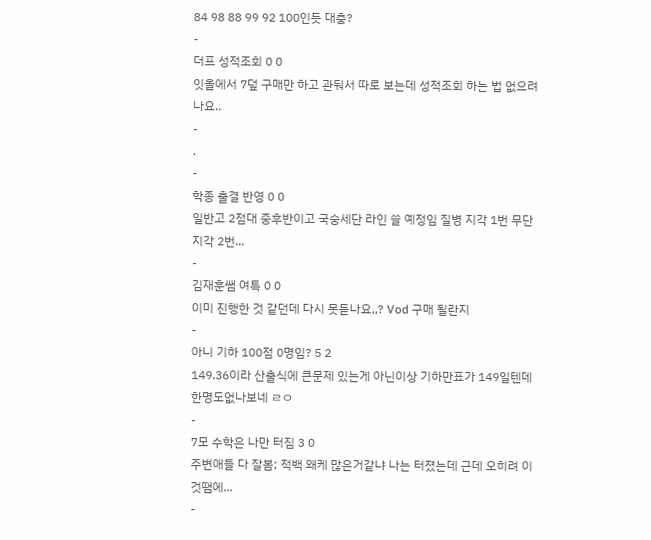84 98 88 99 92 100인듯 대충?
-
더프 성적조회 0 0
잇올에서 7덮 구매만 하고 관둬서 따로 보는데 성적조회 하는 법 없으려나요..
-
.
-
학종 출결 반영 0 0
일반고 2점대 중후반이고 국숭세단 라인 쓸 예정임 질병 지각 1번 무단 지각 2번...
-
김재훈쌤 여특 0 0
이미 진행한 것 같던데 다시 못듣나요,,? Vod 구매 될란지
-
아니 기하 100점 0명임? 5 2
149.36이라 산출식에 큰문제 있는게 아닌이상 기하만표가 149일텐데 한명도없나보네 ㄹㅇ
-
7모 수학은 나만 터짐 3 0
주변애들 다 잘봄; 적백 왜케 많은거같냐 나는 터졌는데 근데 오히려 이것땜에...
-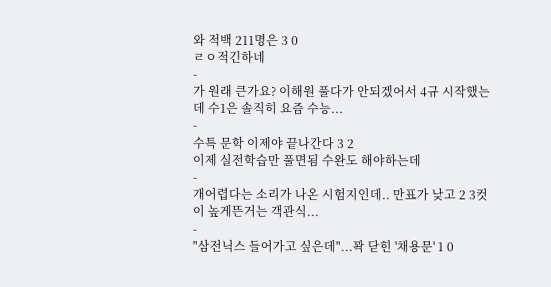와 적백 211명은 3 0
ㄹㅇ적긴하네
-
가 원래 큰가요? 이해원 풀다가 안되겠어서 4규 시작했는데 수1은 솔직히 요즘 수능...
-
수특 문학 이제야 끝나간다 3 2
이제 실전학습만 풀면됨 수완도 해야하는데
-
개어렵다는 소리가 나온 시험지인데.. 만표가 낮고 2 3컷이 높게뜬거는 객관식...
-
"삼전닉스 들어가고 싶은데"...꽉 닫힌 '채용문' 1 0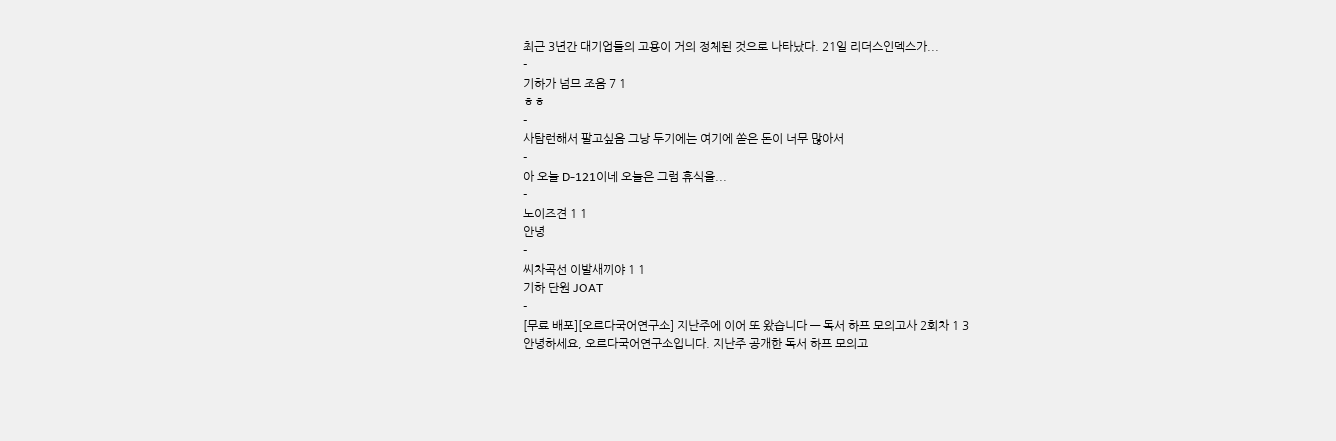최근 3년간 대기업들의 고용이 거의 정체된 것으로 나타났다. 21일 리더스인덱스가...
-
기하가 넘므 조음 7 1
ㅎㅎ
-
사탐런해서 팔고싶음 그낭 두기에는 여기에 쏟은 돈이 너무 많아서
-
아 오늘 D-121이네 오늘은 그럼 휴식을...
-
노이즈견 1 1
안녕
-
씨차곡선 이발새끼야 1 1
기하 단원 JOAT
-
[무료 배포][오르다국어연구소] 지난주에 이어 또 왔습니다 — 독서 하프 모의고사 2회차 1 3
안녕하세요, 오르다국어연구소입니다. 지난주 공개한 독서 하프 모의고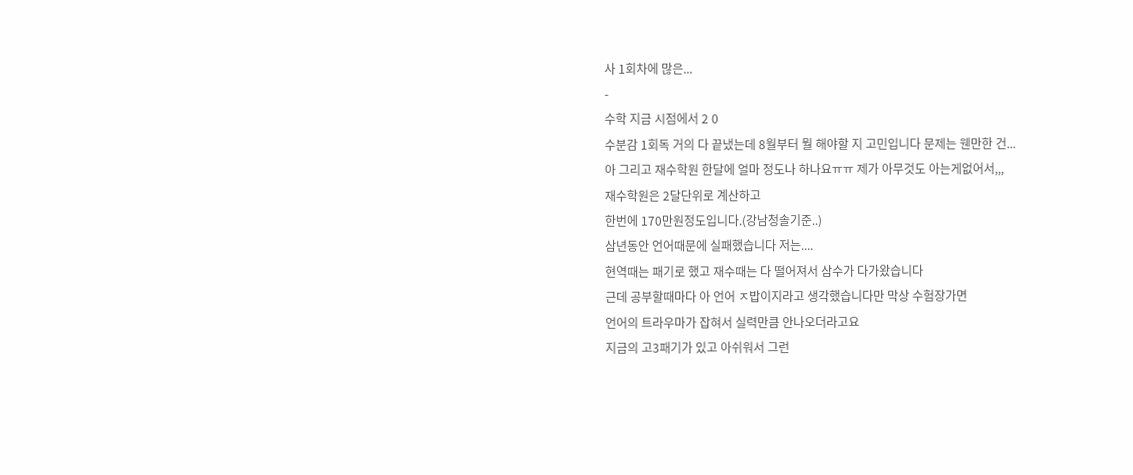사 1회차에 많은...
-
수학 지금 시점에서 2 0
수분감 1회독 거의 다 끝냈는데 8월부터 뭘 해야할 지 고민입니다 문제는 웬만한 건...
아 그리고 재수학원 한달에 얼마 정도나 하나요ㅠㅠ 제가 아무것도 아는게없어서,,,
재수학원은 2달단위로 계산하고
한번에 170만원정도입니다.(강남청솔기준..)
삼년동안 언어때문에 실패했습니다 저는....
현역때는 패기로 했고 재수때는 다 떨어져서 삼수가 다가왔습니다
근데 공부할때마다 아 언어 ㅈ밥이지라고 생각했습니다만 막상 수험장가면
언어의 트라우마가 잡혀서 실력만큼 안나오더라고요
지금의 고3패기가 있고 아쉬워서 그런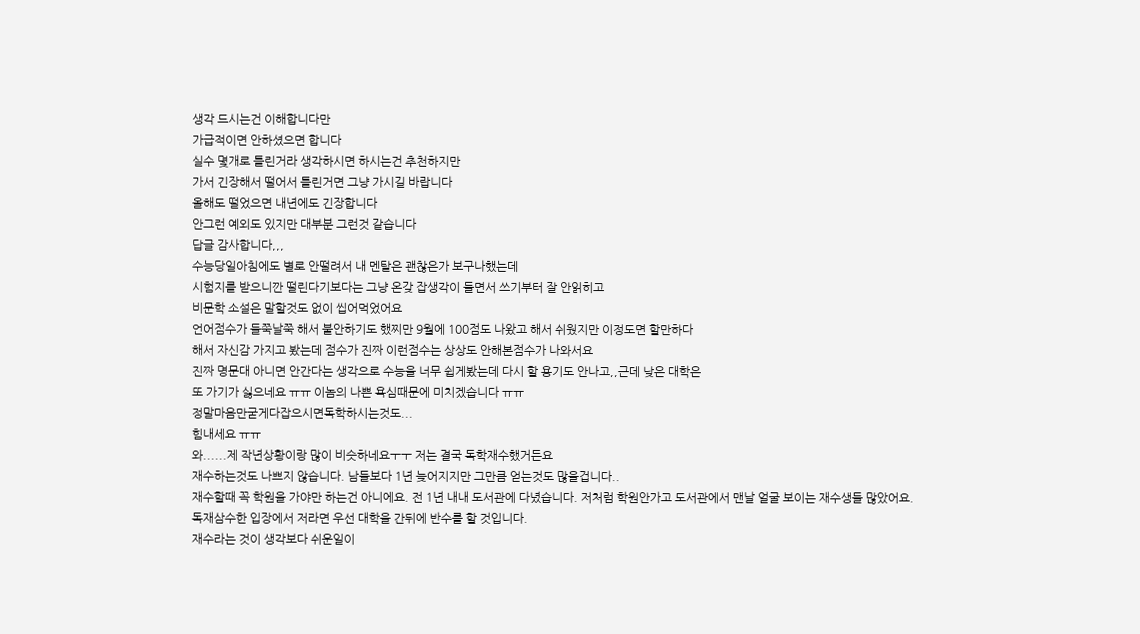생각 드시는건 이해합니다만
가급적이면 안하셨으면 합니다
실수 몇개로 틀린거라 생각하시면 하시는건 추천하지만
가서 긴장해서 떨어서 틀린거면 그냥 가시길 바랍니다
올해도 떨었으면 내년에도 긴장합니다
안그런 예외도 있지만 대부분 그런것 같습니다
답글 감사합니다,,,
수능당일아침에도 별로 안떨려서 내 멘탈은 괜찮은가 보구나했는데
시험지를 받으니깐 떨린다기보다는 그냥 온갖 잡생각이 들면서 쓰기부터 잘 안읽히고
비문학 소설은 말할것도 없이 씹어먹었어요
언어점수가 들쭉날쭉 해서 불안하기도 했찌만 9월에 100점도 나왔고 해서 쉬웠지만 이정도면 할만하다
해서 자신감 가지고 봤는데 점수가 진짜 이런점수는 상상도 안해본점수가 나와서요
진짜 명문대 아니면 안간다는 생각으로 수능을 너무 쉽게봤는데 다시 할 용기도 안나고,,근데 낮은 대학은
또 가기가 싫으네요 ㅠㅠ 이놈의 나쁜 욕심때문에 미치겠습니다 ㅠㅠ
정말마음만굳게다잡으시면독학하시는것도...
힘내세요 ㅠㅠ
와......제 작년상황이랑 많이 비슷하네요ㅜㅜ 저는 결국 독학재수했거든요
재수하는것도 나쁘지 않습니다. 남들보다 1년 늦어지지만 그만큼 얻는것도 많을겁니다..
재수할때 꼭 학원을 가야만 하는건 아니에요. 전 1년 내내 도서관에 다녔습니다. 저처럼 학원안가고 도서관에서 맨날 얼굴 보이는 재수생들 많았어요.
독재삼수한 입장에서 저라면 우선 대학을 간뒤에 반수를 할 것입니다.
재수라는 것이 생각보다 쉬운일이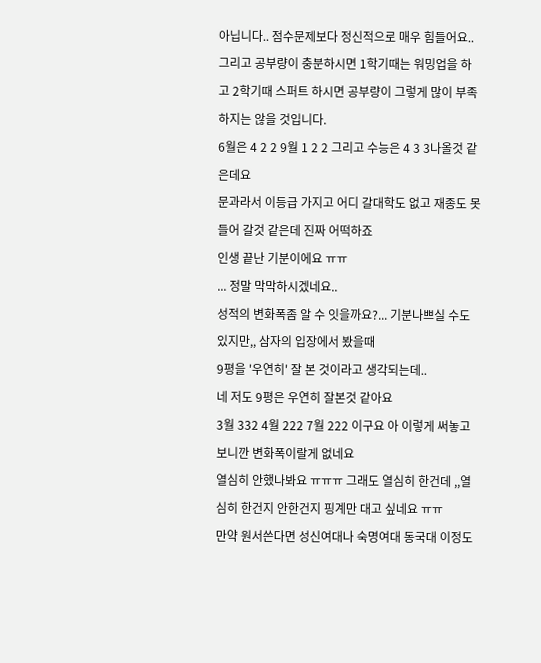아닙니다.. 점수문제보다 정신적으로 매우 힘들어요..
그리고 공부량이 충분하시면 1학기때는 워밍업을 하고 2학기때 스퍼트 하시면 공부량이 그렇게 많이 부족하지는 않을 것입니다.
6월은 4 2 2 9월 1 2 2 그리고 수능은 4 3 3나올것 같은데요
문과라서 이등급 가지고 어디 갈대학도 없고 재종도 못들어 갈것 같은데 진짜 어떡하죠
인생 끝난 기분이에요 ㅠㅠ
... 정말 막막하시겠네요..
성적의 변화폭좀 알 수 잇을까요?... 기분나쁘실 수도 있지만,, 삼자의 입장에서 봤을때
9평을 '우연히' 잘 본 것이라고 생각되는데..
네 저도 9평은 우연히 잘본것 같아요
3월 332 4월 222 7월 222 이구요 아 이렇게 써놓고 보니깐 변화폭이랄게 없네요
열심히 안했나봐요 ㅠㅠㅠ 그래도 열심히 한건데 ,,열심히 한건지 안한건지 핑계만 대고 싶네요 ㅠㅠ
만약 원서쓴다면 성신여대나 숙명여대 동국대 이정도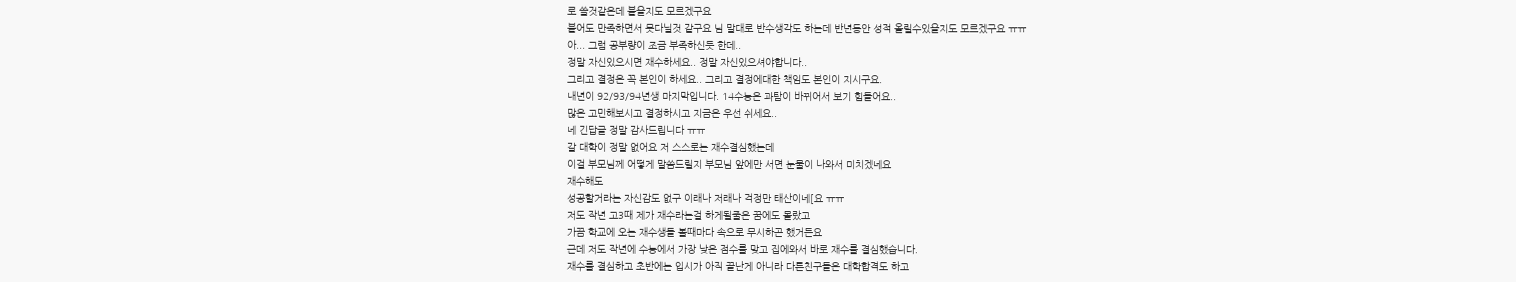로 쓸것같은데 붙을지도 모르겠구요
붙어도 만족하면서 못다닐것 같구요 님 말대로 반수생각도 하는데 반년동안 성적 올릴수있을지도 모르겠구요 ㅠㅠ
아... 그럼 공부량이 조금 부족하신듯 한데..
정말 자신있으시면 재수하세요.. 정말 자신있으셔야합니다..
그리고 결정은 꼭 본인이 하세요.. 그리고 결정에대한 책임도 본인이 지시구요.
내년이 92/93/94년생 마지막입니다. 14수능은 과탐이 바뀌어서 보기 힘들어요..
많은 고민해보시고 결정하시고 지금은 우선 쉬세요..
네 긴답글 정말 감사드립니다 ㅠㅠ
갈 대학이 정말 없어요 저 스스로는 재수결심했는데
이걸 부모님께 어떻게 말씀드릴지 부모님 앞에만 서면 눈물이 나와서 미치겠네요
재수해도
성공할거라는 자신감도 없구 이래나 저래나 걱정만 태산이네[요 ㅠㅠ
저도 작년 고3때 제가 재수라는걸 하게될줄은 꿈에도 몰랐고
가끔 학교에 오는 재수생들 볼때마다 속으로 무시하곤 했거든요
근데 저도 작년에 수능에서 가장 낮은 점수를 맞고 집에와서 바로 재수를 결심했습니다.
재수를 결심하고 초반에는 입시가 아직 끝난게 아니라 다른친구들은 대학합격도 하고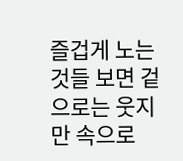즐겁게 노는것들 보면 겉으로는 웃지만 속으로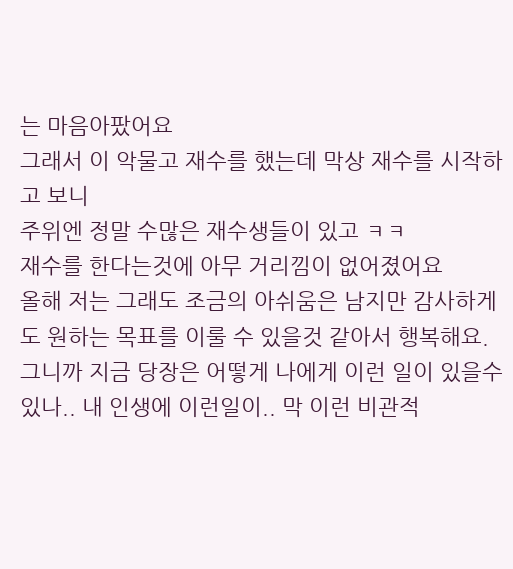는 마음아팠어요
그래서 이 악물고 재수를 했는데 막상 재수를 시작하고 보니
주위엔 정말 수많은 재수생들이 있고 ㅋㅋ
재수를 한다는것에 아무 거리낌이 없어졌어요
올해 저는 그래도 조금의 아쉬움은 남지만 감사하게도 원하는 목표를 이룰 수 있을것 같아서 행복해요.
그니까 지금 당장은 어떻게 나에게 이런 일이 있을수 있나.. 내 인생에 이런일이.. 막 이런 비관적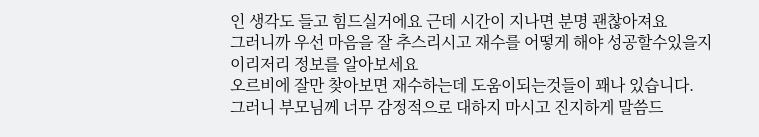인 생각도 들고 힘드실거에요 근데 시간이 지나면 분명 괜찮아져요
그러니까 우선 마음을 잘 추스리시고 재수를 어떻게 해야 성공할수있을지
이리저리 정보를 알아보세요
오르비에 잘만 찾아보면 재수하는데 도움이되는것들이 꽤나 있습니다.
그러니 부모님께 너무 감정적으로 대하지 마시고 진지하게 말씀드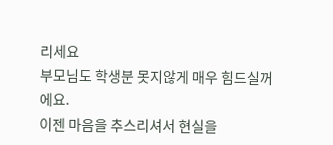리세요
부모님도 학생분 못지않게 매우 힘드실꺼에요.
이젠 마음을 추스리셔서 현실을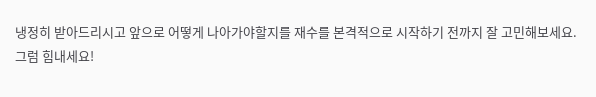냉정히 받아드리시고 앞으로 어떻게 나아가야할지를 재수를 본격적으로 시작하기 전까지 잘 고민해보세요.
그럼 힘내세요!